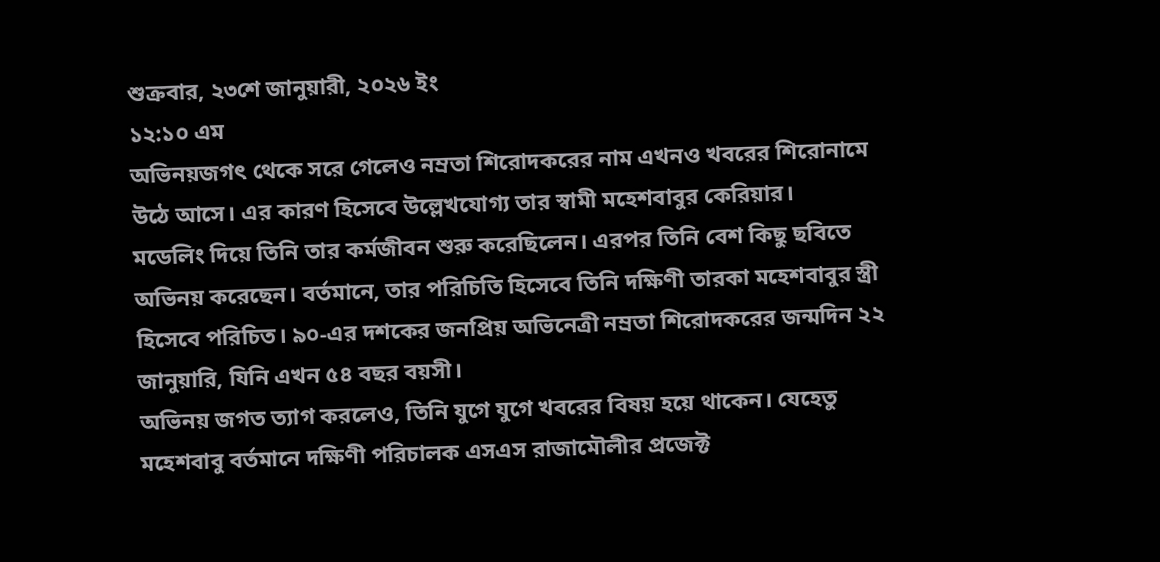শুক্রবার, ২৩শে জানুয়ারী, ২০২৬ ইং
১২:১০ এম
অভিনয়জগৎ থেকে সরে গেলেও নম্রতা শিরোদকরের নাম এখনও খবরের শিরোনামে উঠে আসে। এর কারণ হিসেবে উল্লেখযোগ্য তার স্বামী মহেশবাবুর কেরিয়ার।
মডেলিং দিয়ে তিনি তার কর্মজীবন শুরু করেছিলেন। এরপর তিনি বেশ কিছু ছবিতে অভিনয় করেছেন। বর্তমানে, তার পরিচিতি হিসেবে তিনি দক্ষিণী তারকা মহেশবাবুর স্ত্রী হিসেবে পরিচিত। ৯০-এর দশকের জনপ্রিয় অভিনেত্রী নম্রতা শিরোদকরের জন্মদিন ২২ জানুয়ারি, যিনি এখন ৫৪ বছর বয়সী।
অভিনয় জগত ত্যাগ করলেও, তিনি যুগে যুগে খবরের বিষয় হয়ে থাকেন। যেহেতু মহেশবাবু বর্তমানে দক্ষিণী পরিচালক এসএস রাজামৌলীর প্রজেক্ট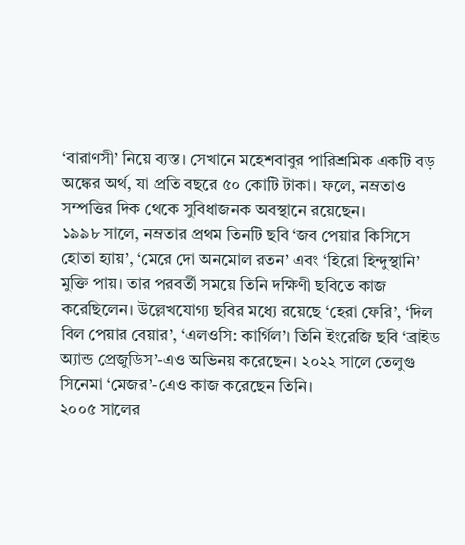‘বারাণসী’ নিয়ে ব্যস্ত। সেখানে মহেশবাবুর পারিশ্রমিক একটি বড় অঙ্কের অর্থ, যা প্রতি বছরে ৫০ কোটি টাকা। ফলে, নম্রতাও সম্পত্তির দিক থেকে সুবিধাজনক অবস্থানে রয়েছেন।
১৯৯৮ সালে, নম্রতার প্রথম তিনটি ছবি ‘জব পেয়ার কিসিসে হোতা হ্যায়’, ‘মেরে দো অনমোল রতন’ এবং ‘হিরো হিন্দুস্থানি’ মুক্তি পায়। তার পরবর্তী সময়ে তিনি দক্ষিণী ছবিতে কাজ করেছিলেন। উল্লেখযোগ্য ছবির মধ্যে রয়েছে ‘হেরা ফেরি’, ‘দিল বিল পেয়ার বেয়ার’, ‘এলওসি: কার্গিল’। তিনি ইংরেজি ছবি ‘ব্রাইড অ্যান্ড প্রেজুডিস’-এও অভিনয় করেছেন। ২০২২ সালে তেলুগু সিনেমা ‘মেজর’-এেও কাজ করেছেন তিনি।
২০০৫ সালের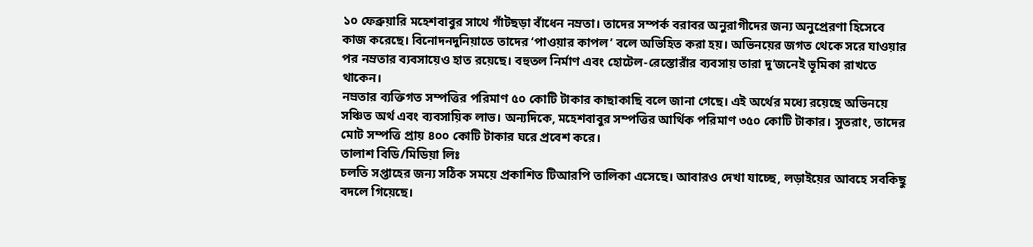১০ ফেব্রুয়ারি মহেশবাবুর সাথে গাঁটছড়া বাঁধেন নম্রতা। তাদের সম্পর্ক বরাবর অনুরাগীদের জন্য অনুপ্রেরণা হিসেবে কাজ করেছে। বিনোদনদুনিয়াতে তাদের ‘পাওয়ার কাপল’ বলে অভিহিত করা হয়। অভিনয়ের জগত থেকে সরে যাওয়ার পর নম্রতার ব্যবসায়েও হাত রয়েছে। বহুতল নির্মাণ এবং হোটেল-রেস্তোরাঁর ব্যবসায় তারা দু’জনেই ভূমিকা রাখতে থাকেন।
নম্রতার ব্যক্তিগত সম্পত্তির পরিমাণ ৫০ কোটি টাকার কাছাকাছি বলে জানা গেছে। এই অর্থের মধ্যে রয়েছে অভিনয়ে সঞ্চিত অর্থ এবং ব্যবসায়িক লাভ। অন্যদিকে, মহেশবাবুর সম্পত্তির আর্থিক পরিমাণ ৩৫০ কোটি টাকার। সুতরাং, তাদের মোট সম্পত্তি প্রায় ৪০০ কোটি টাকার ঘরে প্রবেশ করে।
তালাশ বিডি/মিডিয়া লিঃ
চলতি সপ্তাহের জন্য সঠিক সময়ে প্রকাশিত টিআরপি তালিকা এসেছে। আবারও দেখা যাচ্ছে, লড়াইয়ের আবহে সবকিছু বদলে গিয়েছে।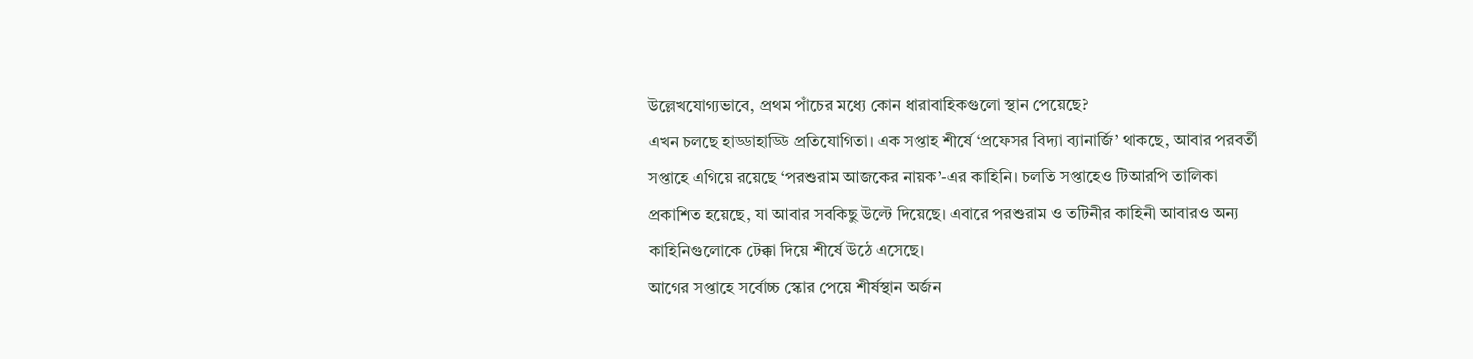উল্লেখযোগ্যভাবে, প্রথম পাঁচের মধ্যে কোন ধারাবাহিকগুলো স্থান পেয়েছে?
এখন চলছে হাড্ডাহাড্ডি প্রতিযোগিতা। এক সপ্তাহ শীর্ষে ‘প্রফেসর বিদ্যা ব্যানার্জি’ থাকছে, আবার পরবর্তী সপ্তাহে এগিয়ে রয়েছে ‘পরশুরাম আজকের নায়ক’-এর কাহিনি। চলতি সপ্তাহেও টিআরপি তালিকা প্রকাশিত হয়েছে, যা আবার সবকিছু উল্টে দিয়েছে। এবারে পরশুরাম ও তটিনীর কাহিনী আবারও অন্য কাহিনিগুলোকে টেক্কা দিয়ে শীর্ষে উঠে এসেছে।
আগের সপ্তাহে সর্বোচ্চ স্কোর পেয়ে শীর্ষস্থান অর্জন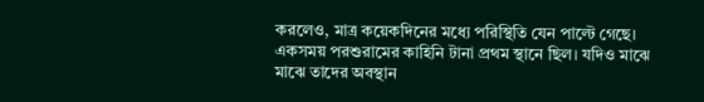করলেও, মাত্র কয়েকদিনের মধ্যে পরিস্থিতি যেন পাল্টে গেছে। একসময় পরশুরামের কাহিনি টানা প্রথম স্থানে ছিল। যদিও মাঝে মাঝে তাদের অবস্থান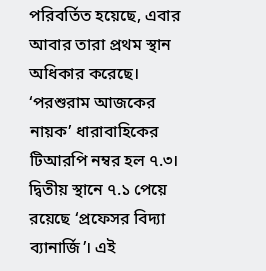পরিবর্তিত হয়েছে, এবার আবার তারা প্রথম স্থান অধিকার করেছে। ‘পরশুরাম আজকের নায়ক’ ধারাবাহিকের টিআরপি নম্বর হল ৭.৩। দ্বিতীয় স্থানে ৭.১ পেয়ে রয়েছে ‘প্রফেসর বিদ্যা ব্যানার্জি’। এই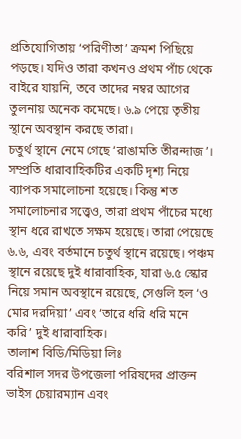প্রতিযোগিতায় ‘পরিণীতা’ ক্রমশ পিছিয়ে পড়ছে। যদিও তারা কখনও প্রথম পাঁচ থেকে বাইরে যায়নি, তবে তাদের নম্বর আগের তুলনায় অনেক কমেছে। ৬.৯ পেয়ে তৃতীয় স্থানে অবস্থান করছে তারা।
চতুর্থ স্থানে নেমে গেছে ‘রাঙামতি তীরন্দাজ’। সম্প্রতি ধারাবাহিকটির একটি দৃশ্য নিয়ে ব্যাপক সমালোচনা হয়েছে। কিন্তু শত সমালোচনার সত্ত্বেও, তারা প্রথম পাঁচের মধ্যে স্থান ধরে রাখতে সক্ষম হয়েছে। তারা পেয়েছে ৬.৬, এবং বর্তমানে চতুর্থ স্থানে রয়েছে। পঞ্চম স্থানে রয়েছে দুই ধারাবাহিক, যারা ৬.৫ স্কোর নিয়ে সমান অবস্থানে রয়েছে, সেগুলি হল ‘ও মোর দরদিয়া’ এবং ‘তারে ধরি ধরি মনে করি’ দুই ধারাবাহিক।
তালাশ বিডি/মিডিয়া লিঃ
বরিশাল সদর উপজেলা পরিষদের প্রাক্তন ভাইস চেয়ারম্যান এবং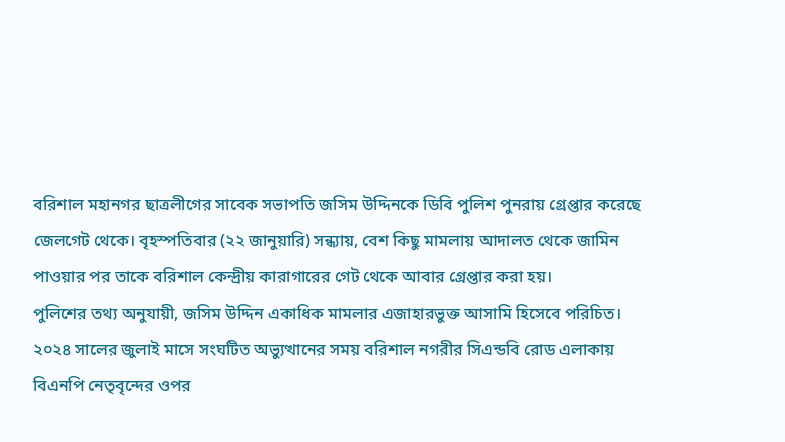বরিশাল মহানগর ছাত্রলীগের সাবেক সভাপতি জসিম উদ্দিনকে ডিবি পুলিশ পুনরায় গ্রেপ্তার করেছে জেলগেট থেকে। বৃহস্পতিবার (২২ জানুয়ারি) সন্ধ্যায়, বেশ কিছু মামলায় আদালত থেকে জামিন পাওয়ার পর তাকে বরিশাল কেন্দ্রীয় কারাগারের গেট থেকে আবার গ্রেপ্তার করা হয়।
পুলিশের তথ্য অনুযায়ী, জসিম উদ্দিন একাধিক মামলার এজাহারভুক্ত আসামি হিসেবে পরিচিত। ২০২৪ সালের জুলাই মাসে সংঘটিত অভ্যুত্থানের সময় বরিশাল নগরীর সিএন্ডবি রোড এলাকায় বিএনপি নেতৃবৃন্দের ওপর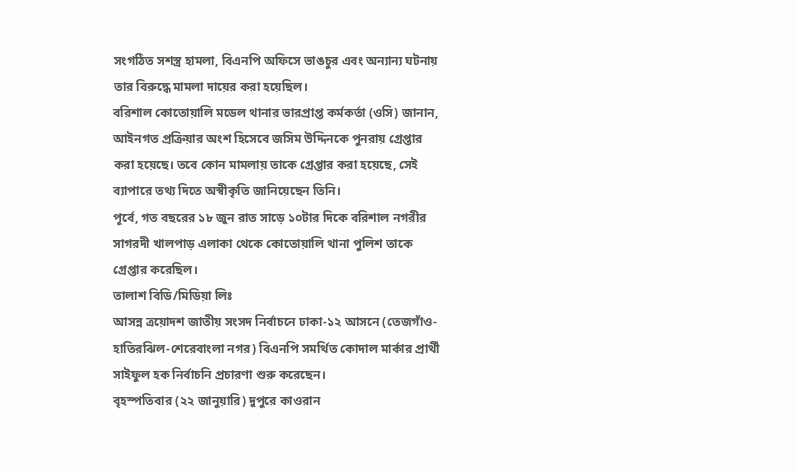সংগঠিত সশস্ত্র হামলা, বিএনপি অফিসে ভাঙচুর এবং অন্যান্য ঘটনায় তার বিরুদ্ধে মামলা দায়ের করা হয়েছিল।
বরিশাল কোতোয়ালি মডেল থানার ভারপ্রাপ্ত কর্মকর্তা (ওসি) জানান, আইনগত প্রক্রিয়ার অংশ হিসেবে জসিম উদ্দিনকে পুনরায় গ্রেপ্তার করা হয়েছে। তবে কোন মামলায় তাকে গ্রেপ্তার করা হয়েছে, সেই ব্যাপারে তথ্য দিতে অস্বীকৃতি জানিয়েছেন তিনি।
পূর্বে, গত বছরের ১৮ জুন রাত সাড়ে ১০টার দিকে বরিশাল নগরীর সাগরদী খালপাড় এলাকা থেকে কোতোয়ালি থানা পুলিশ তাকে গ্রেপ্তার করেছিল।
তালাশ বিডি/মিডিয়া লিঃ
আসন্ন ত্রয়োদশ জাতীয় সংসদ নির্বাচনে ঢাকা-১২ আসনে (তেজগাঁও-হাতিরঝিল-শেরেবাংলা নগর) বিএনপি সমর্থিত কোদাল মার্কার প্রার্থী সাইফুল হক নির্বাচনি প্রচারণা শুরু করেছেন।
বৃহস্পতিবার (২২ জানুয়ারি) দুপুরে কাওরান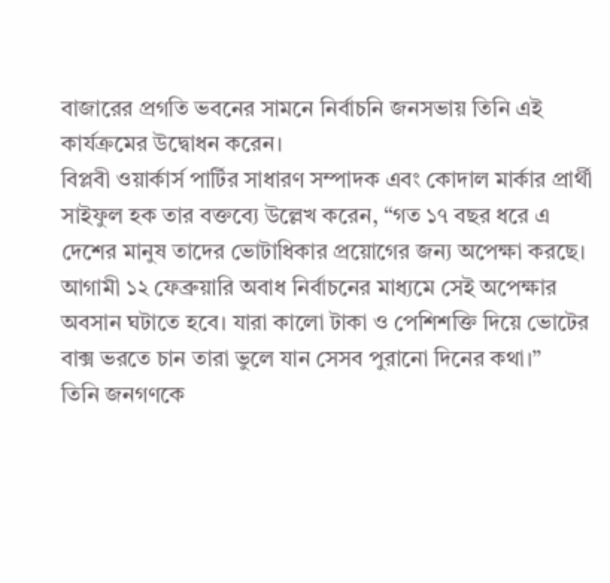বাজারের প্রগতি ভবনের সামনে নির্বাচনি জনসভায় তিনি এই কার্যক্রমের উদ্বোধন করেন।
বিপ্লবী ওয়ার্কার্স পার্টির সাধারণ সম্পাদক এবং কোদাল মার্কার প্রার্থী সাইফুল হক তার বক্তব্যে উল্লেখ করেন, “গত ১৭ বছর ধরে এ দেশের মানুষ তাদের ভোটাধিকার প্রয়োগের জন্য অপেক্ষা করছে। আগামী ১২ ফেব্রুয়ারি অবাধ নির্বাচনের মাধ্যমে সেই অপেক্ষার অবসান ঘটাতে হবে। যারা কালো টাকা ও পেশিশক্তি দিয়ে ভোটের বাক্স ভরতে চান তারা ভুলে যান সেসব পুরানো দিনের কথা।”
তিনি জনগণকে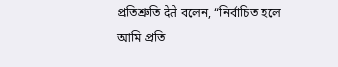প্রতিশ্রুতি देते বলেন, “নির্বাচিত হলে আমি প্রতি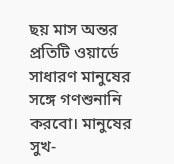ছয় মাস অন্তর প্রতিটি ওয়ার্ডে সাধারণ মানুষের সঙ্গে গণশুনানি করবো। মানুষের সুখ-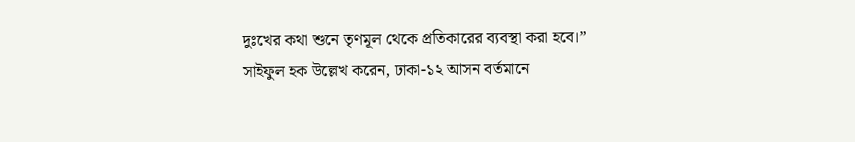দুঃখের কথা শুনে তৃণমূল থেকে প্রতিকারের ব্যবস্থা করা হবে।”
সাইফুল হক উল্লেখ করেন, ঢাকা-১২ আসন বর্তমানে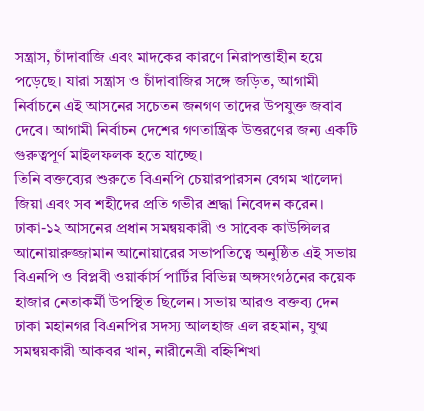সন্ত্রাস, চাঁদাবাজি এবং মাদকের কারণে নিরাপত্তাহীন হয়ে পড়েছে। যারা সন্ত্রাস ও চাঁদাবাজির সঙ্গে জড়িত, আগামী নির্বাচনে এই আসনের সচেতন জনগণ তাদের উপযুক্ত জবাব দেবে। আগামী নির্বাচন দেশের গণতান্ত্রিক উত্তরণের জন্য একটি গুরুত্বপূর্ণ মাইলফলক হতে যাচ্ছে।
তিনি বক্তব্যের শুরুতে বিএনপি চেয়ারপারসন বেগম খালেদা জিয়া এবং সব শহীদের প্রতি গভীর শ্রদ্ধা নিবেদন করেন।
ঢাকা-১২ আসনের প্রধান সমন্বয়কারী ও সাবেক কাউন্সিলর আনোয়ারুজ্জামান আনোয়ারের সভাপতিত্বে অনুষ্ঠিত এই সভায় বিএনপি ও বিপ্লবী ওয়ার্কার্স পার্টির বিভিন্ন অঙ্গসংগঠনের কয়েক হাজার নেতাকর্মী উপস্থিত ছিলেন। সভায় আরও বক্তব্য দেন ঢাকা মহানগর বিএনপির সদস্য আলহাজ এল রহমান, যুগ্ম সমন্বয়কারী আকবর খান, নারীনেত্রী বহ্নিশিখা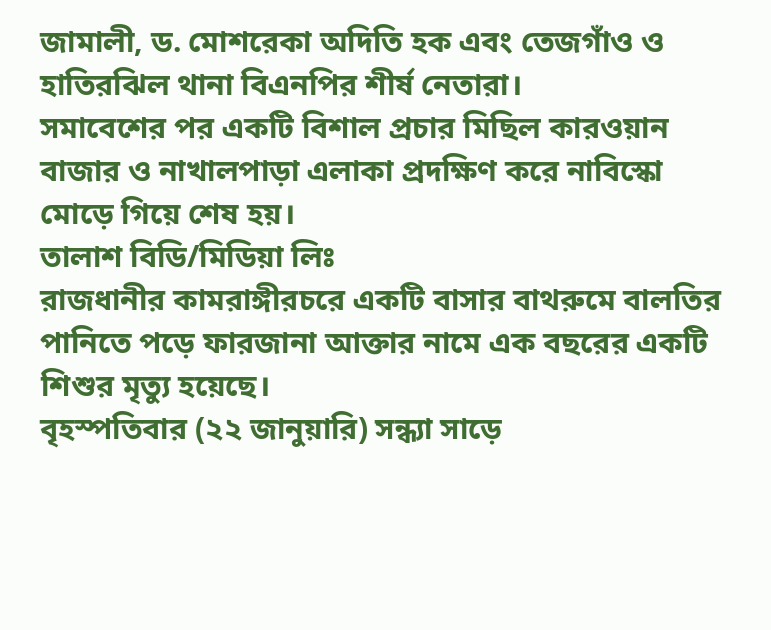জামালী, ড. মোশরেকা অদিতি হক এবং তেজগাঁও ও হাতিরঝিল থানা বিএনপির শীর্ষ নেতারা।
সমাবেশের পর একটি বিশাল প্রচার মিছিল কারওয়ান বাজার ও নাখালপাড়া এলাকা প্রদক্ষিণ করে নাবিস্কো মোড়ে গিয়ে শেষ হয়।
তালাশ বিডি/মিডিয়া লিঃ
রাজধানীর কামরাঙ্গীরচরে একটি বাসার বাথরুমে বালতির পানিতে পড়ে ফারজানা আক্তার নামে এক বছরের একটি শিশুর মৃত্যু হয়েছে।
বৃহস্পতিবার (২২ জানুয়ারি) সন্ধ্যা সাড়ে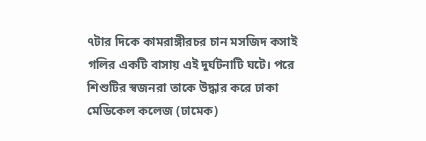৭টার দিকে কামরাঙ্গীরচর চান মসজিদ কসাই গলির একটি বাসায় এই দুর্ঘটনাটি ঘটে। পরে শিশুটির স্বজনরা তাকে উদ্ধার করে ঢাকা মেডিকেল কলেজ (ঢামেক)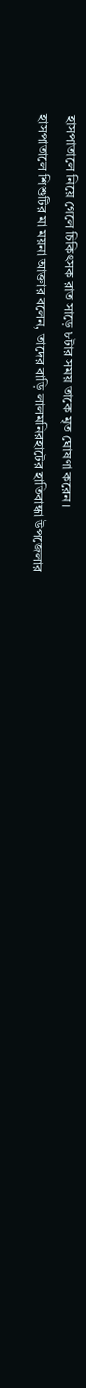হাসপাতালে নিয়ে গেলে চিকিৎসক রাত সাড়ে ৮টার সময় তাকে মৃত ঘোষণা করেন।
হাসপাতালে শিশুটির মা ময়না আক্তার বলেন, তাদের বাড়ি লালমনিরহাটের হাতিবান্ধা উপজেলার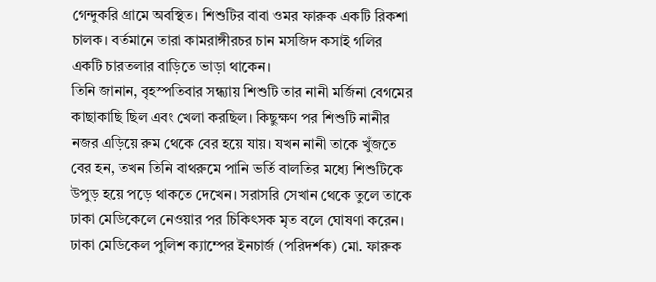গেন্দুকরি গ্রামে অবস্থিত। শিশুটির বাবা ওমর ফারুক একটি রিকশা চালক। বর্তমানে তারা কামরাঙ্গীরচর চান মসজিদ কসাই গলির একটি চারতলার বাড়িতে ভাড়া থাকেন।
তিনি জানান, বৃহস্পতিবার সন্ধ্যায় শিশুটি তার নানী মর্জিনা বেগমের কাছাকাছি ছিল এবং খেলা করছিল। কিছুক্ষণ পর শিশুটি নানীর নজর এড়িয়ে রুম থেকে বের হয়ে যায়। যখন নানী তাকে খুঁজতে বের হন, তখন তিনি বাথরুমে পানি ভর্তি বালতির মধ্যে শিশুটিকে উপুড় হয়ে পড়ে থাকতে দেখেন। সরাসরি সেখান থেকে তুলে তাকে ঢাকা মেডিকেলে নেওয়ার পর চিকিৎসক মৃত বলে ঘোষণা করেন।
ঢাকা মেডিকেল পুলিশ ক্যাম্পের ইনচার্জ (পরিদর্শক) মো. ফারুক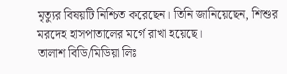মৃত্যুর বিষয়টি নিশ্চিত করেছেন। তিনি জানিয়েছেন, শিশুর মরদেহ হাসপাতালের মর্গে রাখা হয়েছে।
তালাশ বিডি/মিডিয়া লিঃ